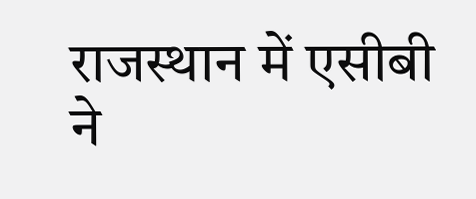राजस्थान में एसीबी ने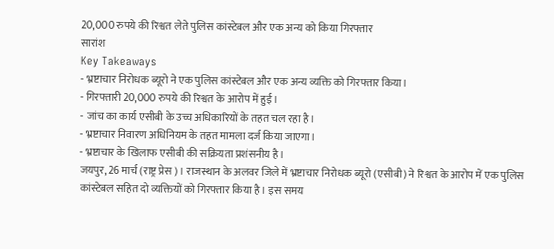20,000 रुपये की रिश्वत लेते पुलिस कांस्टेबल और एक अन्य को किया गिरफ्तार
सारांश
Key Takeaways
- भ्रष्टाचार निरोधक ब्यूरो ने एक पुलिस कांस्टेबल और एक अन्य व्यक्ति को गिरफ्तार किया।
- गिरफ्तारी 20,000 रुपये की रिश्वत के आरोप में हुई।
- जांच का कार्य एसीबी के उच्च अधिकारियों के तहत चल रहा है।
- भ्रष्टाचार निवारण अधिनियम के तहत मामला दर्ज किया जाएगा।
- भ्रष्टाचार के खिलाफ एसीबी की सक्रियता प्रशंसनीय है।
जयपुर, 26 मार्च (राष्ट्र प्रेस)। राजस्थान के अलवर जिले में भ्रष्टाचार निरोधक ब्यूरो (एसीबी) ने रिश्वत के आरोप में एक पुलिस कांस्टेबल सहित दो व्यक्तियों को गिरफ्तार किया है। इस समय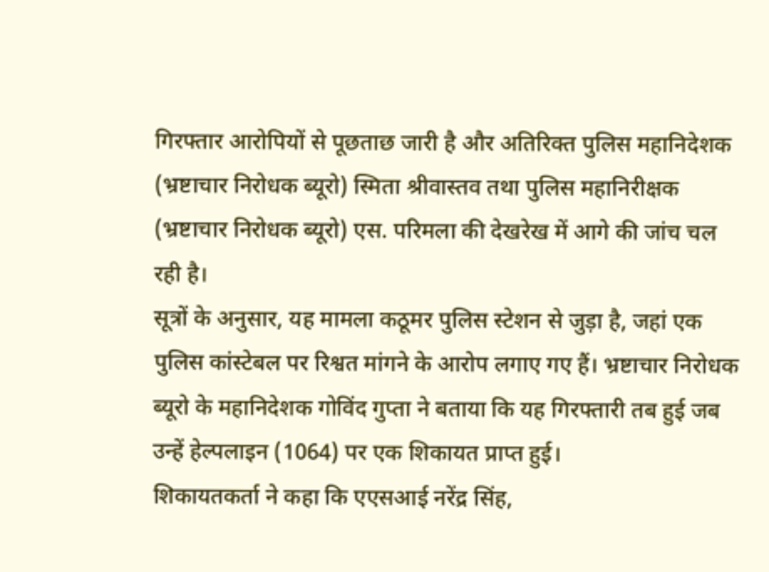गिरफ्तार आरोपियों से पूछताछ जारी है और अतिरिक्त पुलिस महानिदेशक (भ्रष्टाचार निरोधक ब्यूरो) स्मिता श्रीवास्तव तथा पुलिस महानिरीक्षक (भ्रष्टाचार निरोधक ब्यूरो) एस. परिमला की देखरेख में आगे की जांच चल रही है।
सूत्रों के अनुसार, यह मामला कठूमर पुलिस स्टेशन से जुड़ा है, जहां एक पुलिस कांस्टेबल पर रिश्वत मांगने के आरोप लगाए गए हैं। भ्रष्टाचार निरोधक ब्यूरो के महानिदेशक गोविंद गुप्ता ने बताया कि यह गिरफ्तारी तब हुई जब उन्हें हेल्पलाइन (1064) पर एक शिकायत प्राप्त हुई।
शिकायतकर्ता ने कहा कि एएसआई नरेंद्र सिंह,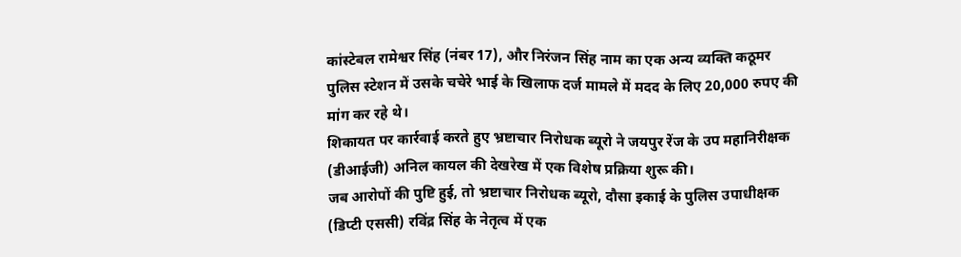कांस्टेबल रामेश्वर सिंह (नंबर 17), और निरंजन सिंह नाम का एक अन्य व्यक्ति कठूमर पुलिस स्टेशन में उसके चचेरे भाई के खिलाफ दर्ज मामले में मदद के लिए 20,000 रुपए की मांग कर रहे थे।
शिकायत पर कार्रवाई करते हुए भ्रष्टाचार निरोधक ब्यूरो ने जयपुर रेंज के उप महानिरीक्षक (डीआईजी) अनिल कायल की देखरेख में एक विशेष प्रक्रिया शुरू की।
जब आरोपों की पुष्टि हुई, तो भ्रष्टाचार निरोधक ब्यूरो, दौसा इकाई के पुलिस उपाधीक्षक (डिप्टी एससी) रविंद्र सिंह के नेतृत्व में एक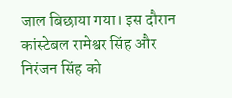जाल बिछाया गया। इस दौरान कांस्टेबल रामेश्वर सिंह और निरंजन सिंह को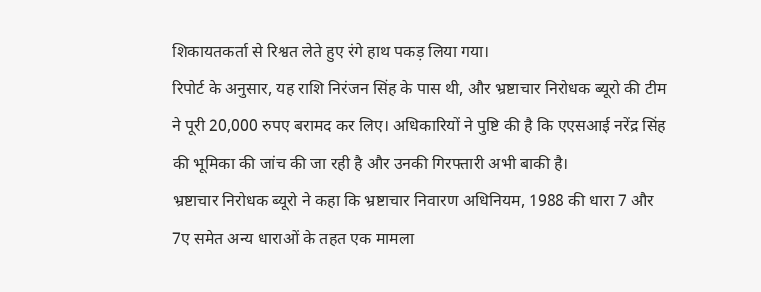शिकायतकर्ता से रिश्वत लेते हुए रंगे हाथ पकड़ लिया गया।
रिपोर्ट के अनुसार, यह राशि निरंजन सिंह के पास थी, और भ्रष्टाचार निरोधक ब्यूरो की टीम ने पूरी 20,000 रुपए बरामद कर लिए। अधिकारियों ने पुष्टि की है कि एएसआई नरेंद्र सिंह की भूमिका की जांच की जा रही है और उनकी गिरफ्तारी अभी बाकी है।
भ्रष्टाचार निरोधक ब्यूरो ने कहा कि भ्रष्टाचार निवारण अधिनियम, 1988 की धारा 7 और 7ए समेत अन्य धाराओं के तहत एक मामला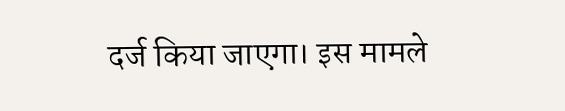दर्ज किया जाएगा। इस मामले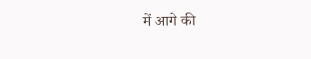में आगे की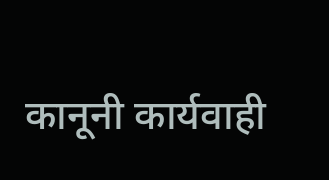कानूनी कार्यवाही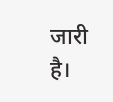जारी है।